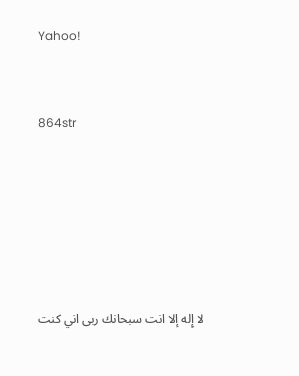Yahoo!



864str








لا إِله إلا انت سبحانك ربى اني كنت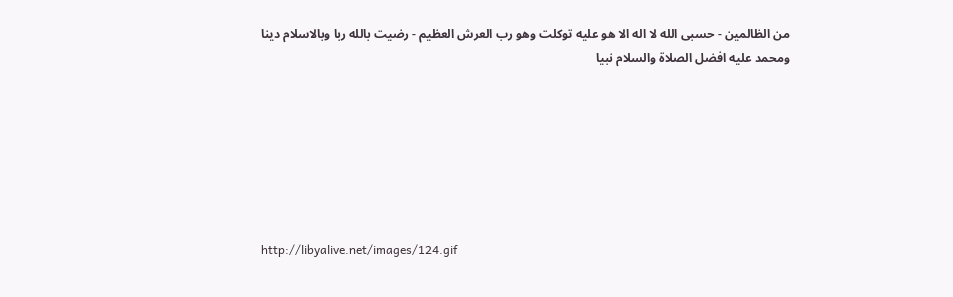من الظالمين - حسبى الله لا اله الا هو عليه توكلت وهو رب العرش العظيم - رضيت بالله ربا وبالاسلام دينا ومحمد عليه افضل الصلاة والسلام نبيا







http://libyalive.net/images/124.gif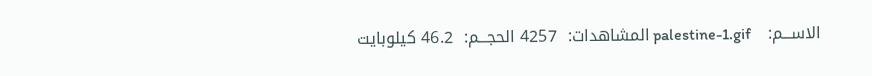الاســـم:   palestine-1.gif المشاهدات:  4257 الحجـــم:  46.2 كيلوبايت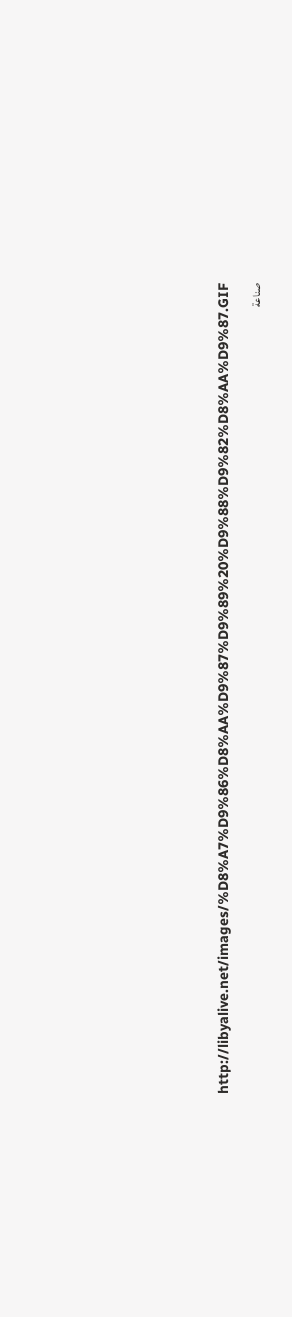http://libyalive.net/images/%D8%A7%D9%86%D8%AA%D9%87%D9%89%20%D9%88%D9%82%D8%AA%D9%87.GIF

صناعة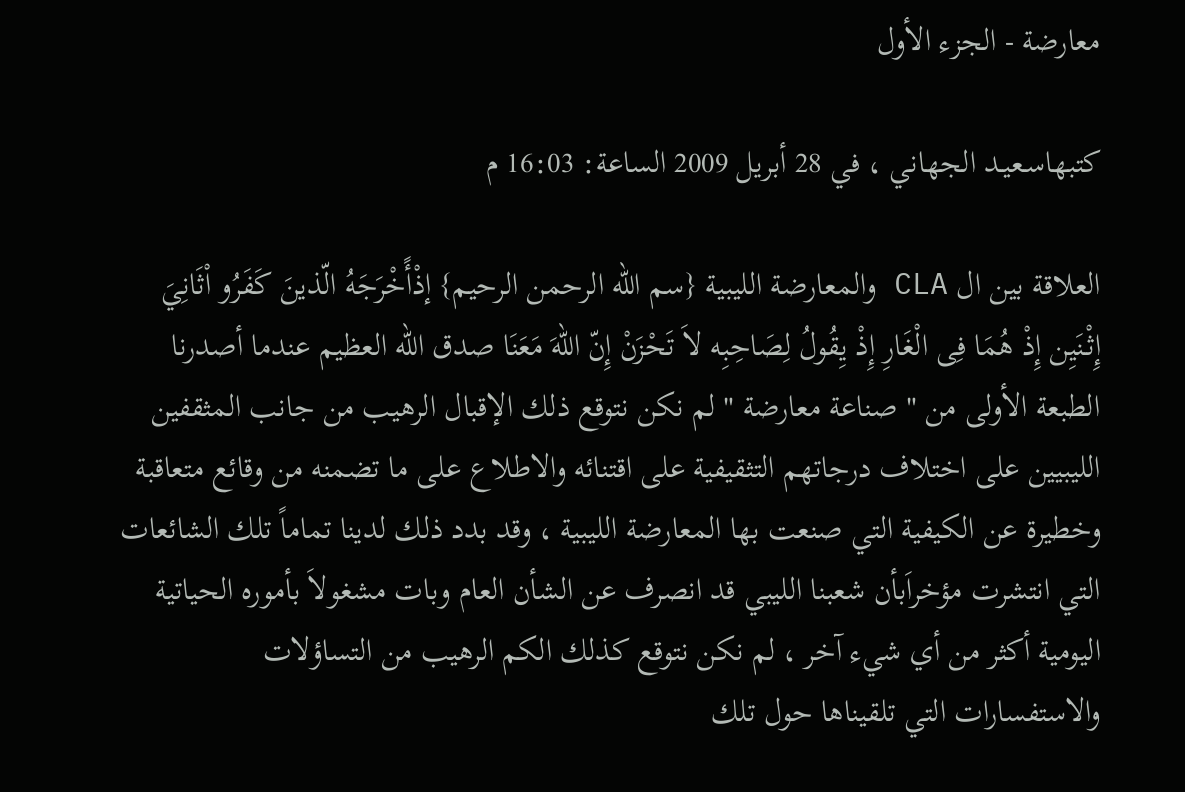معارضة - الجزء الأول

كتبهاسـعيـد الجهاني ، في 28 أبريل 2009 الساعة: 16:03 م

العلاقة بين ال CLA والمعارضة الليبية {سم الله الرحمن الرحيم} إذْأًخْرَجَهُ الّذينَ كَفَرُو اْثَانِيَ إِثْنَيِن إِذْ هُمَا فِى الْغَارِ إِذْ يِقُولُ لِصَاحِبِه لاَ تَحْزَنْ إِنّ اللهَ مَعَنَا صدق الله العظيم عندما أصدرنا الطبعة الأولى من " صناعة معارضة " لم نكن نتوقع ذلك الإقبال الرهيب من جانب المثقفين الليبيين على اختلاف درجاتهم التثقيفية على اقتنائه والاطلاع على ما تضمنه من وقائع متعاقبة وخطيرة عن الكيفية التي صنعت بها المعارضة الليبية ، وقد بدد ذلك لدينا تماماً تلك الشائعات التي انتشرت مؤخراَبأن شعبنا الليبي قد انصرف عن الشأن العام وبات مشغولاَ بأموره الحياتية اليومية أكثر من أي شيء آخر ، لم نكن نتوقع كذلك الكم الرهيب من التساؤلات والاستفسارات التي تلقيناها حول تلك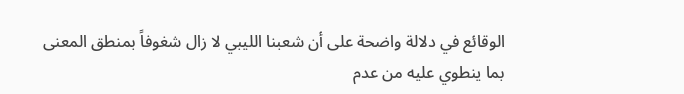الوقائع في دلالة واضحة على أن شعبنا الليبي لا زال شغوفاً بمنطق المعنى بما ينطوي عليه من عدم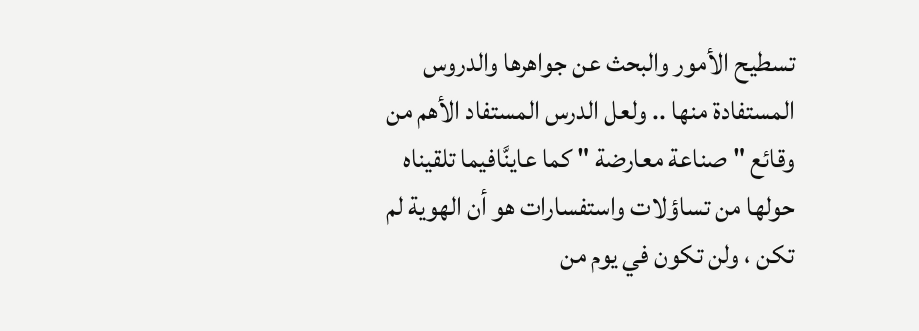تسطيح الأمور والبحث عن جواهرها والدروس المستفادة منها .. ولعل الدرس المستفاد الأهم من وقائع " صناعة معارضة " كما عاينَّافيما تلقيناه حولها من تساؤلات واستفسارات هو أن الهوية لم تكن ، ولن تكون في يوم من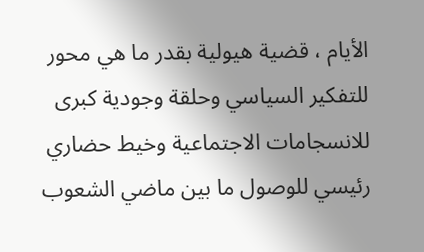الأيام ، قضية هيولية بقدر ما هي محور للتفكير السياسي وحلقة وجودية كبرى للانسجامات الاجتماعية وخيط حضاري رئيسي للوصول ما بين ماضي الشعوب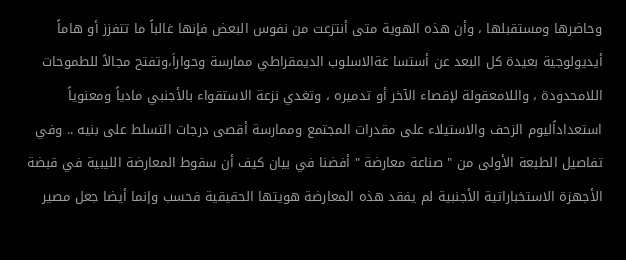وحاضرها ومستقبلها ، وأن هذه الهوية متى أنتزعت من نفوس البعض فإنها غالباً ما تتفزز أو هاماً أيديولوجية بعيدة كل البعد عن أستسا غةالاسلوب الديمقراطي ممارسة وحواراَ،وتفتح مجالاً للطموحات اللامحدودة ، واللامعقولة لإقصاء الآخر أو تدميره ، وتغدي نزعة الاستقواء بالأجنبي مادياً ومعنوياً استعداداًليوم الزحف والاستيلاء على مقدرات المجتمع وممارسة أقصى درجات التسلط على بنيه .. وفي تفاصيل الطبعة الأولى من " صناعة معارضة " أفضنا في بيان كيف أن سقوط المعارضة الليبية في قبضة الأجهزة الاستخباراتية الأجنبية لم يفقد هذه المعارضة هويتها الحقيقية فحسب وإنما أيضا جعل مصير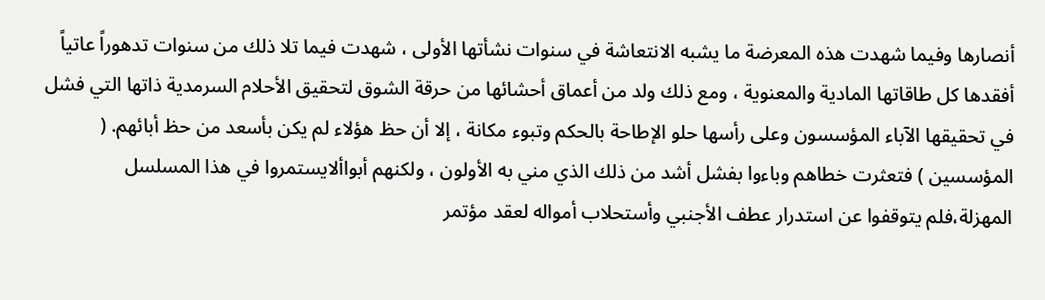أنصارها وفيما شهدت هذه المعرضة ما يشبه الانتعاشة في سنوات نشأتها الأولى ، شهدت فيما تلا ذلك من سنوات تدهوراً عاتياً أفقدها كل طاقاتها المادية والمعنوية ، ومع ذلك ولد من أعماق أحشائها من حرقة الشوق لتحقيق الأحلام السرمدية ذاتها التي فشل في تحقيقها الآباء المؤسسون وعلى رأسها حلو الإطاحة بالحكم وتبوء مكانة ، إلا أن حظ هؤلاء لم يكن بأسعد من حظ أبائهم. ( المؤسسين ) فتعثرت خطاهم وباءوا بفشل أشد من ذلك الذي مني به الأولون ، ولكنهم أبواألايستمروا في هذا المسلسل المهزلة،فلم يتوقفوا عن استدرار عطف الأجنبي وأستحلاب أمواله لعقد مؤتمر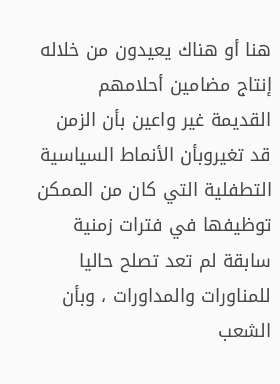هنا أو هناك يعيدون من خلاله إنتاج مضامين أحلامهم القديمة غير واعين بأن الزمن قد تغيروبأن الأنماط السياسية التطفلية التي كان من الممكن توظيفها في فترات زمنية سابقة لم تعد تصلح حاليا للمناورات والمداورات ، وبأن الشعب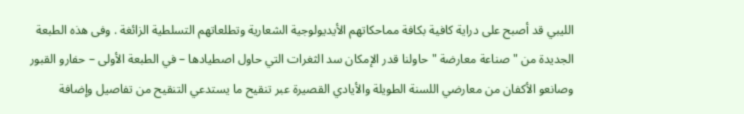الليبي قد أصبح على دراية كافية بكافة مماحكاتهم الأيديولوجية الشعارية وتطلعاتهم التسلطية الزائغة . وفى هذه الطبعة الجديدة من " صناعة معارضة " حاولنا قدر الإمكان سد الثغرات التي حاول اصطيادها – في الطبعة الأولى – حفارو القبور وصانعو الأكفان من معارضي اللسنة الطويلة والأيادي القصيرة عبر تنقيح ما يستدعي التنقيح من تفاصيل وإضافة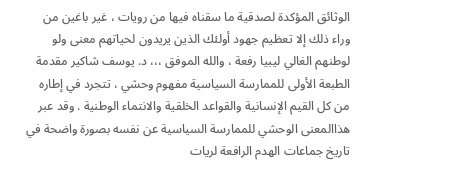الوثائق المؤكدة لصدقية ما سقناه فيها من رويات ، غير باغين من وراء ذلك إلا تعظيم جهود أولئك الذين يريدون لحياتهم معنى ولو لوطنهم الغالي ليبيا رفعة ، والله الموفق ،،، د. يوسف شاكير مقدمة الطبعة الأولى للممارسة السياسية مفهوم وحشي ، تتجرد في إطاره من كل القيم الإنسانية والقواعد الخلقية والانتماء الوطنية . وقد عبر هذاالمعنى الوحشي للممارسة السياسية عن نفسه بصورة واضحة في تاريخ جماعات الهدم الرافعة لريات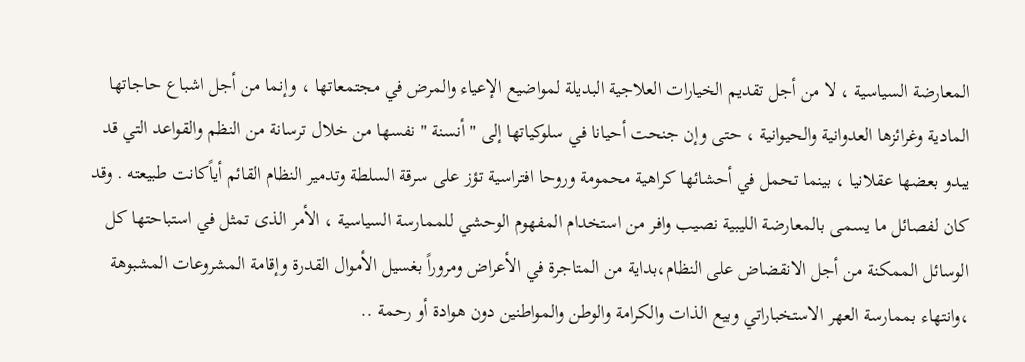المعارضة السياسية ، لا من أجل تقديم الخيارات العلاجية البديلة لمواضيع الإعياء والمرض في مجتمعاتها ، وإنما من أجل اشباع حاجاتها المادية وغرائزها العدوانية والحيوانية ، حتى وإن جنحت أحيانا في سلوكياتها إلى " أنسنة " نفسها من خلال ترسانة من النظم والقواعد التي قد يبدو بعضها عقلانيا ، بينما تحمل في أحشائها كراهية محمومة وروحا افتراسية تؤز على سرقة السلطة وتدمير النظام القائم أياًكانت طبيعته . وقد كان لفصائل ما يسمى بالمعارضة الليبية نصيب وافر من استخدام المفهوم الوحشي للممارسة السياسية ، الأمر الذى تمثل في استباحتها كل الوسائل الممكنة من أجل الانقضاض على النظام،بداية من المتاجرة في الأعراض ومروراً بغسيل الأموال القدرة وإقامة المشروعات المشبوهة ،وانتهاء بممارسة العهر الاستخباراتي وبيع الذات والكرامة والوطن والمواطنين دون هوادة أو رحمة ..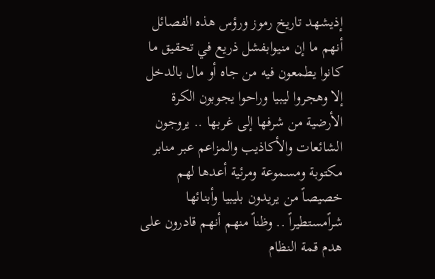إذيشهد تاريخ رموز ورؤس هذه الفصائل أنهم ما إن منيوابفشل ذريع في تحقيق ما كانوا يطمعون فيه من جاه أو مال بالدخل إلا وهجروا ليبيا وراحوا يجوبون الكرة الأرضية من شرفها إلى غربها .. يروجون الشائعات والأكاذيب والمزاعم عبر منابر مكتوبة ومسموعة ومرئية أعدها لهم خصيصاً من يريدون بليبيا وأبنائها شراًمستطيراً .. وظناً منهم أنهم قادرون على هدم قمة النظام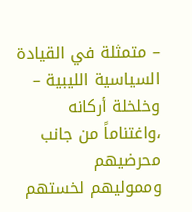– متمثلة في القيادة السياسية الليبية – وخلخلة أركانه ،واغتناماً من جانب محرضيهم ومموليهم لخستهم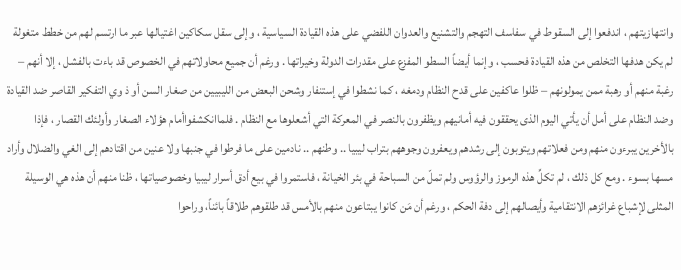وانتهازيتهم ، اندفعوا إلى السقوط في سفاسف التهجم والتشنيع والعدوان اللفضي على هذه القيادة السياسية ، وإلى سقل سكاكين اغتيالها عبر ما ارتسم لهم من خطط متغولة لم يكن هدفها التخلص من هذه القيادة فحسب ، وإنما أيضاً السطو المفزع على مقدرات الدولة وخيراتها . ورغم أن جميع محاولاتهم في الخصوص قد باءت بالفشل ، إلا أنهم – رغبة منهم أو رهبة ممن يمولونهم – ظلوا عاكفين على قدح النظام ودمغه ، كما نشطوا في إستنفار وشحن البعض من الليبيين من صغار السن أو ذ وي التفكير القاصر ضد القيادة وضد النظام على أمل أن يأتي اليوم الذى يحققون فيه أمانيهم ويظفرون بالنصر في المعركة التي أشعلوها مع النظام . فلماانكشفواأمام هؤلاء الصغار وأولئك القصار ، فإذا بالأخرين يبرءون منهم ومن فعلاتهم ويتوبون إلى رشدهم ويعفرون وجوههم بتراب ليبيا .. وطنهم .. نادمين على ما فرطوا في جنبها ولا عنين من اقتادهم إلى الغي والضلال وأراد مسها بسوء . ومع كل ذلك ، لم تكلِّ هذه الرموز والرؤوس ولم تملّ من السباحة في بئر الخيانة ، فاستمروا في بيع أدق أسرار ليبيا وخصوصياتها ، ظنا منهم أن هذه هي الوسيلة المثلى لإشباع غرائزهم الانتقامية وأيصالهم إلى دفة الحكم ، ورغم أن مَن كانوا يبتاعون منهم بالأمس قد طلقوهم طلاقاً بائناً، وراحوا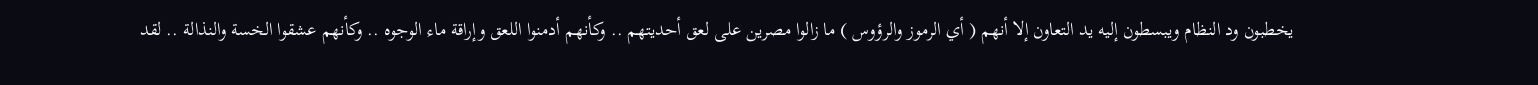يخطبون ود النظام ويبسطون إليه يد التعاون إلا أنهم ( أي الرموز والرؤوس ) ما زالوا مصرين على لعق أحديتهم .. وكأنهم أدمنوا اللعق وإراقة ماء الوجوه .. وكأنهم عشقوا الخسة والنذالة .. لقد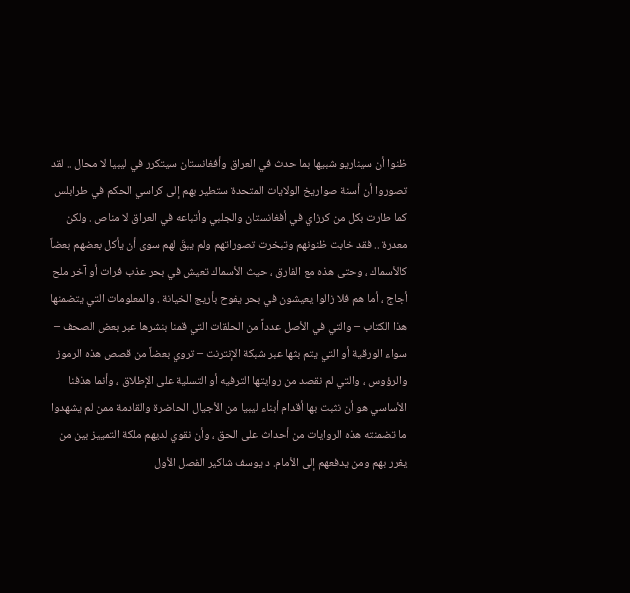ظنوا أن سيناريو شبيها بما حدث في العراق وأفغانستان سيتكرر في ليبيا لا محال .. لقد تصوروا أن أسنة صواريخ الولايات المتحدة ستطير بهم إلى كراسي الحكم في طرابلس كما طارت بكل من كرزاي في أفغانستان والجلبي وأتباعه في العراق لا مناص . ولكن معدرة .. فقد خابت ظنونهم وتبخرت تصوراتهم ولم يبقَ لهم سوى أن يأكل بعضهم بعضاً كالأسماك ، وحتى هذه مع الفارق ، حيث الأسماك تعيش في بحر عذب فرات أو آخر ملح أجاج ، أما هم فلا زالوا يعيشون في بحر يفوح بأريج الخيانة . والمعلومات التي يتضمنها هذا الكتاب – والتي في الأصل عدداً من الحلقات التي قمنا بنشرها عبر بعض الصحف – سواء الورقية أو التي يتم بثها عبر شبكة الإنترنت – تروي بعضاً من قصص هذه الرموز والرؤوس ، والتي لم نقصد من روايتها الترفيه أو التسلية على الإطلاق ، وأنما هذفنا الأساسي هو أن نثبت بها أقدام أبناء ليبيا من الأجيال الحاضرة والقادمة ممن لم يشهدوا ما تضمنته هذه الروايات من أحداث على الحق ، وأن نقوي لديهم ملكة التمييز بين من يغرر بهم ومن يدفعهم إلى الأمام. د يوسف شاكير الفصل الأول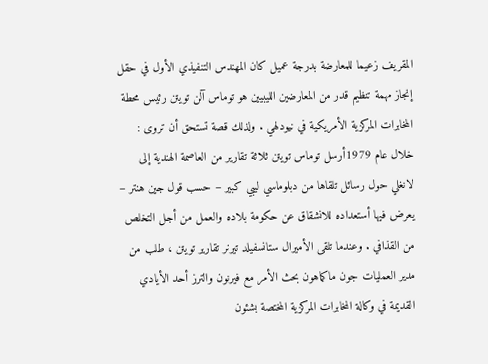المقريف زعيما للمعارضة بدرجة عميل كان المهندس التنفيذي الأول في حقل إنجاز مهمة تنظيم قدر من المعارضين الليبيين هو توماس آلن تويتن رئيس محطة المخابرات المركزية الأمريكية في نيودلهي . ولذلك قصة تستحق أن تروى : خلال عام 1979أرسل توماس تويتن ثلاثة تقارير من العاصمة الهندية إلى لانغلي حول رسائل تلقاها من دبلوماسي ليبي كبير – حسب قول جين هنتر – يعرض فيها أستعداده للانشقاق عن حكومة بلاده والعمل من أجل التخلص من القذافي . وعندما تلقى الأميرال ستانسفيلد تيرنر تقارير تويتن ، طلب من مدير العمليات جون ماكماهون بحث الأمر مع فيرنون والترز أحد الأيادي القديمة في وكالة المخابرات المركزية المختصة بشئون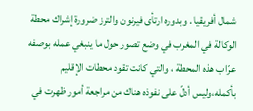شمال أفريقيا . وبدوره ارتأى فيرنون والترز ضرورة إشراك محطة الوكالة في المغرب في وضع تصور حول ما ينبغي عمله بوصفه عرّاب هذه المحطة ، والتي كانت تقود محطات الإقليم بأكمله،وليس أدلّ على نفوذه هناك من مراجعة أمور ظهرت في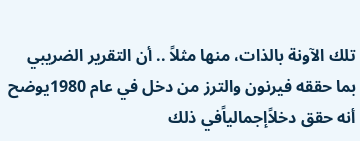تلك الآونة بالذات، منها مثلاً .. أن التقرير الضريبي بما حققه فيرنون والترز من دخل في عام 1980يوضح أنه حقق دخلاًإجمالياًفي ذلك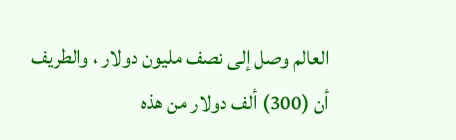العالم وصل إلى نصف مليون دولار ، والطريف أن (300) ألف دولار من هذه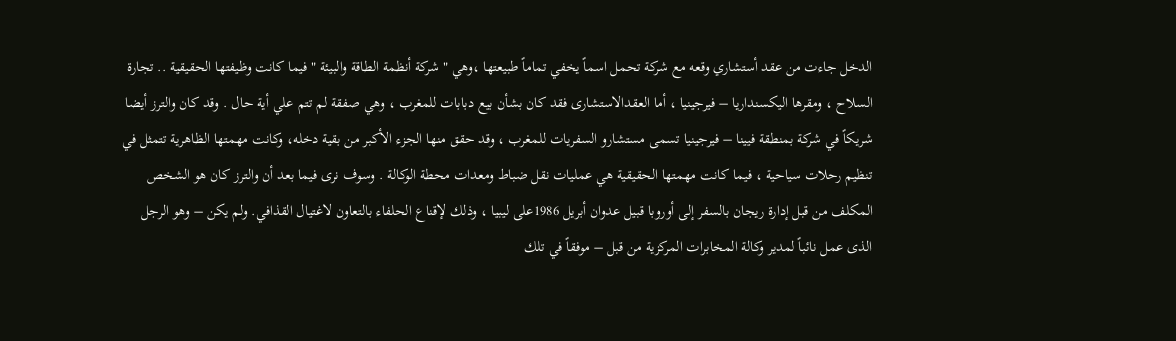الدخل جاءت من عقد أستشاري وقعه مع شركة تحمل اسماً يخفي تماماً طبيعتها ،وهي " شركة أنظمة الطاقة والبيئة " فيما كانت وظيفتها الحقيقية .. تجارة السلاح ، ومقرها اليكسنداريا – فيرجينيا ، أما العقدالاستشارى فقد كان بشأن بيع دبابات للمغرب ، وهي صفقة لم تتم علي أية حال . وقد كان والترز أيضا شريكاً في شركة بمنطقة فيينا – فيرجينيا تسمى مستشارو السفريات للمغرب ، وقد حقق منها الجزء الأكبر من بقية دخله، وكانت مهمتها الظاهرية تتمثل في تنظيم رحلات سياحية ، فيما كانت مهمتها الحقيقية هي عمليات نقل ضباط ومعدات محطة الوكالة . وسوف نرى فيما بعد أن والترز كان هو الشخص المكلف من قبل إدارة ريجان بالسفر إلى أوروبا قبيل عدوان أبريل 1986على ليبيا ، وذلك لإقناع الحلفاء بالتعاون لاغتيال القذافي. ولم يكن – وهو الرجل الذى عمل نائباً لمدير وكالة المخابرات المركزية من قبل – موفقاً في تلك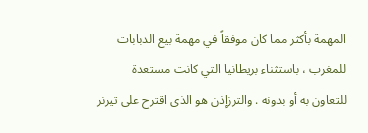المهمة بأكثر مما كان موفقاً في مهمة بيع الدبابات للمغرب ، باستثناء بريطانيا التي كانت مستعدة للتعاون به أو بدونه . والترزإذن هو الذى اقترح على تيرنر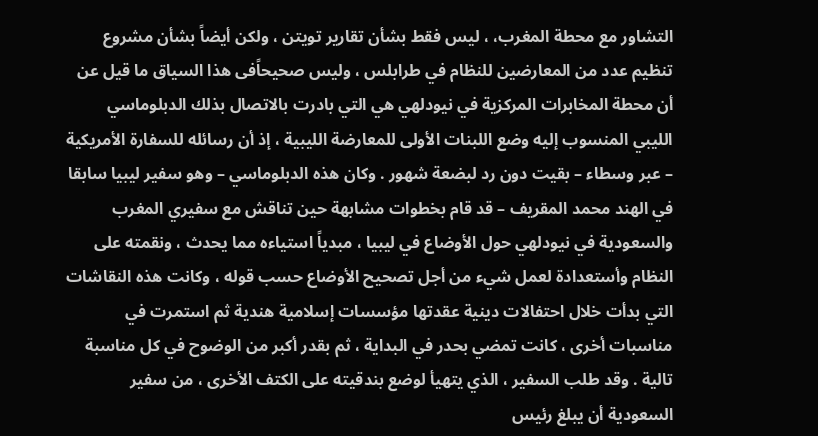التشاور مع محطة المغرب، ، ليس فقط بشأن تقارير تويتن ، ولكن أيضاً بشأن مشروع تنظيم عدد من المعارضين للنظام في طرابلس ، وليس صحيحاًفى هذا السياق ما قيل عن أن محطة المخابرات المركزية في نيودلهي هي التي بادرت بالاتصال بذلك الدبلوماسي الليبي المنسوب إليه وضع اللبنات الأولى للمعارضة الليبية ، إذ أن رسائله للسفارة الأمريكية – عبر وسطاء – بقيت دون رد لبضعة شهور . وكان هذه الدبلوماسي – وهو سفير ليبيا سابقا في الهند محمد المقريف – قد قام بخطوات مشابهة حين تناقش مع سفيري المغرب والسعودية في نيودلهي حول الأوضاع في ليبيا ، مبدياً استياءه مما يحدث ، ونقمته على النظام وأستعدادة لعمل شيء من أجل تصحيح الأوضاع حسب قوله ، وكانت هذه النقاشات التي بدأت خلال احتفالات دينية عقدتها مؤسسات إسلامية هندية ثم استمرت في مناسبات أخرى ، كانت تمضي بحدر في البداية ، ثم بقدر أكبر من الوضوح في كل مناسبة تالية . وقد طلب السفير ، الذي يتهيأ لوضع بندقيته على الكتف الأخرى ، من سفير السعودية أن يبلغ رئيس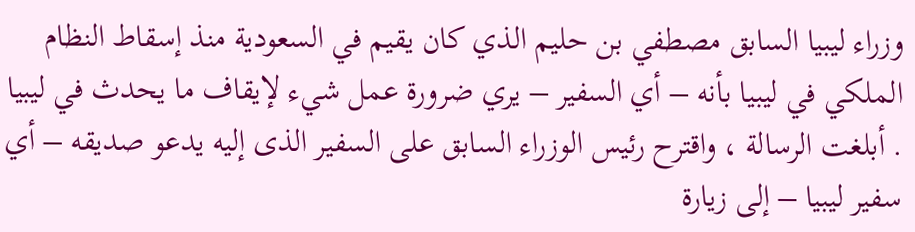وزراء ليبيا السابق مصطفي بن حليم الذي كان يقيم في السعودية منذ إسقاط النظام الملكي في ليبيا بأنه – أي السفير – يري ضرورة عمل شيء لإيقاف ما يحدث في ليبيا . أبلغت الرسالة ، واقترح رئيس الوزراء السابق على السفير الذى إليه يدعو صديقه – أي سفير ليبيا – إلى زيارة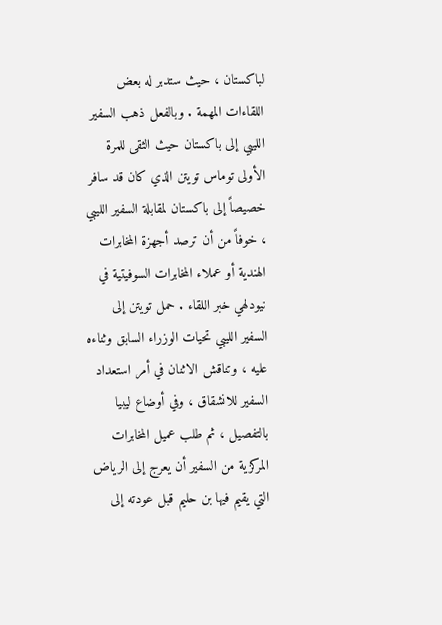لباكستان ، حيث ستدبر له بعض اللقاءات المهمة . وبالفعل ذهب السفير الليبي إلى باكستان حيث الثقى للمرة الأولى توماس تويتن الذي كان قد سافر خصيصاً إلى باكستان لمقابلة السفير الليبي ، خوفاً من أن ترصد أجهزة المخابرات الهندية أو عملاء المخابرات السوفيتية في نيودلهي خبر اللقاء . حمل تويتن إلى السفير الليبي تحيات الوزراء السابق وثناءه عليه ، وتناقش الاثنان في أمر استعداد السفير للانشقاق ، وفي أوضاع ليبيا بالتفصيل ، ثم طلب عميل المخابرات المركزية من السفير أن يعرج إلى الرياض التي يقيم فيها بن حليم قبل عودته إلى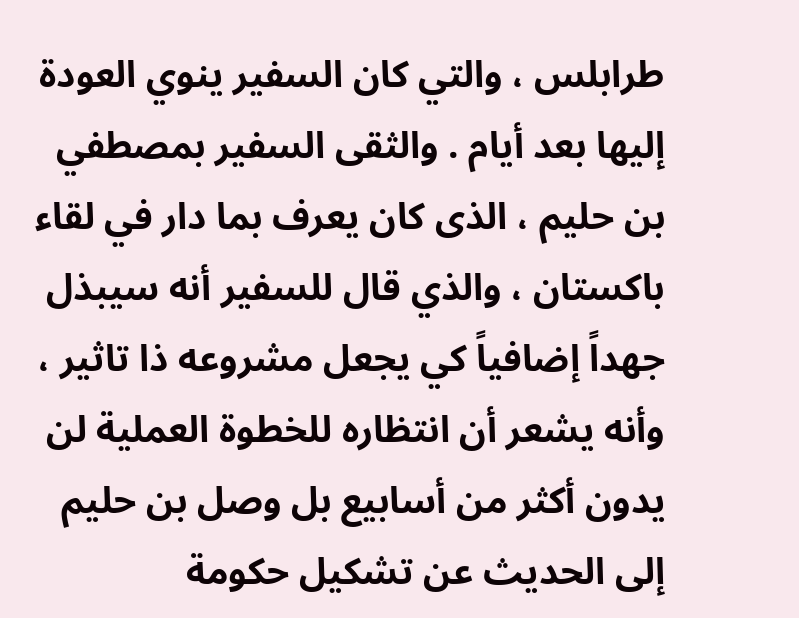طرابلس ، والتي كان السفير ينوي العودة إليها بعد أيام . والثقى السفير بمصطفي بن حليم ، الذى كان يعرف بما دار في لقاء باكستان ، والذي قال للسفير أنه سيبذل جهداً إضافياً كي يجعل مشروعه ذا تاثير ، وأنه يشعر أن انتظاره للخطوة العملية لن يدون أكثر من أسابيع بل وصل بن حليم إلى الحديث عن تشكيل حكومة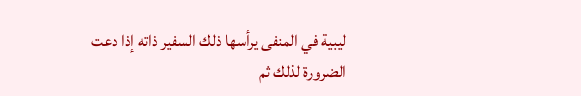ليبية في المنفى يرأسها ذلك السفير ذاته إذا دعت الضرورة لذلك ثم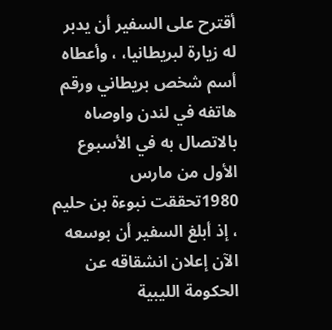أقترح على السفير أن يدبر له زيارة لبريطانيا، ، وأعطاه أسم شخص بريطاني ورقم هاتفه في لندن واوصاه بالاتصال به في الأسبوع الأول من مارس 1980تحققت نبوءة بن حليم ، إذ أبلغ السفير أن بوسعه الآن إعلان انشقاقه عن الحكومة الليبية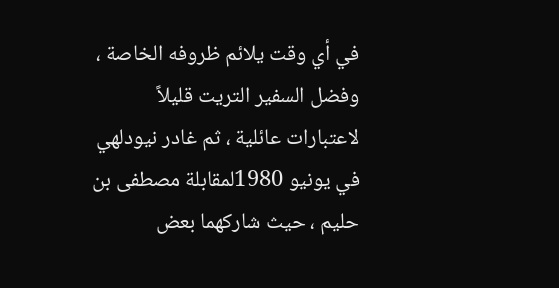في أي وقت يلائم ظروفه الخاصة ، وفضل السفير التريت قليلاً لاعتبارات عائلية ، ثم غادر نيودلهي في يونيو 1980لمقابلة مصطفى بن حليم ، حيث شاركهما بعض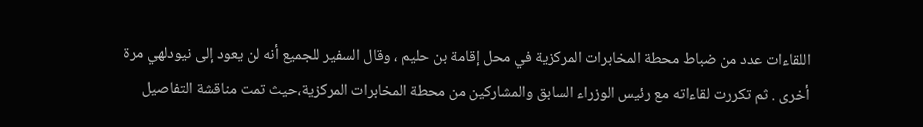اللقاءات عدد من ضباط محطة المخابرات المركزية في محل إقامة بن حليم ، وقال السفير للجميع أنه لن يعود إلى نيودلهي مرة أخرى . ثم تكررت لقاءاته مع رئيس الوزراء السابق والمشاركين من محطة المخابرات المركزية،حيث تمت مناقشة التفاصيل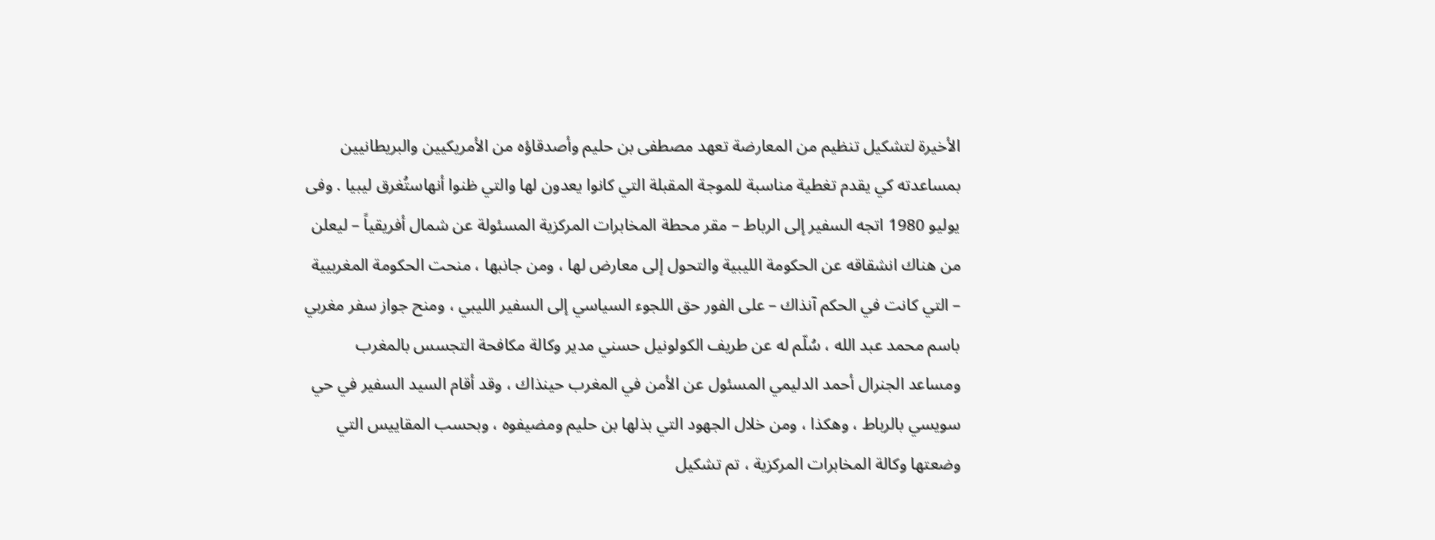الأخيرة لتشكيل تنظيم من المعارضة تعهد مصطفى بن حليم وأصدقاؤه من الأمريكيين والبريطانيين بمساعدته كي يقدم تغطية مناسبة للموجة المقبلة التي كانوا يعدون لها والتي ظنوا أنهاستُغرق ليبيا . وفى يوليو 1980 اتجه السفير إلى الرباط – مقر محطة المخابرات المركزية المسئولة عن شمال أفريقياً – ليعلن من هناك انشقاقه عن الحكومة الليبية والتحول إلى معارض لها ، ومن جانبها ، منحت الحكومة المغربيية – التي كانت في الحكم آنذاك – على الفور حق اللجوء السياسي إلى السفير الليبي ، ومنح جواز سفر مغربي باسم محمد عبد الله ، سُلّم له عن طريف الكولونيل حسني مدير وكالة مكافحة التجسس بالمغرب ومساعد الجنرال أحمد الدليمي المسئول عن الأمن في المغرب حينذاك ، وقد أقام السيد السفير في حي سويسي بالرباط ، وهكذا ، ومن خلال الجهود التي بذلها بن حليم ومضيفوه ، وبحسب المقاييس التي وضعتها وكالة المخابرات المركزية ، تم تشكيل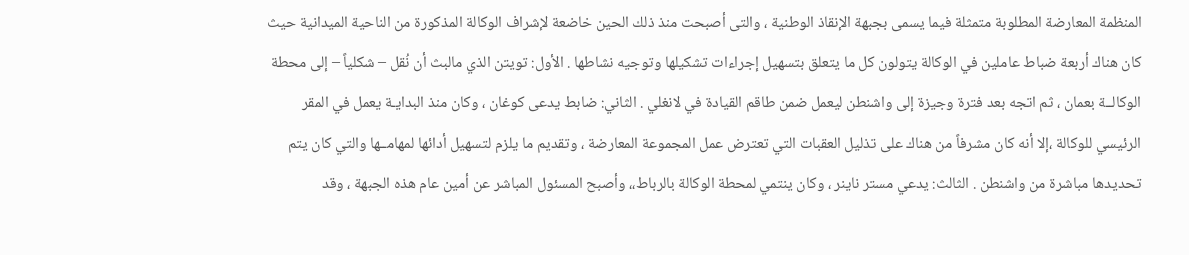المنظمة المعارضة المطلوبة متمثلة فيما يسمى بجبهة الإنقاذ الوطنية ، والتى أصبحت منذ ذلك الحين خاضعة لإشراف الوكالة المذكورة من الناحية الميدانية حيث كان هناك أربعة ضباط عاملين في الوكالة يتولون كل ما يتعلق بتسهيل إجراءات تشكيلها وتوجيه نشاطها . الأول: تويتن الذي مالبث أن نُقل – شكلياً – إلى محطة الوكالــة بعمان ، ثم اتجه بعد فترة وجيزة إلى واشنطن ليعمل ضمن طاقم القيادة في لانغلي . الثاني: ضابط يدعى كوغان ، وكان منذ البدايـة يعمل في المقر الرئيسي للوكالة ،إلا أنه كان مشرفاً من هناك على تذليل العقبات التي تعترض عمل المجموعة المعارضة ، وتقديم ما يلزم لتسهيل أدائها لمهامــها والتي كان يتم تحديدها مباشرة من واشنطن . الثالث: يدعي مستر ناينر ، وكان ينتمي لمحطة الوكالة بالرباط،، وأصبح المسئول المباشر عن أمين عام هذه الجبهة ، وقد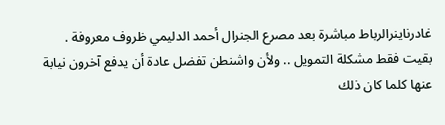غادرناينرالرباط مباشرة بعد مصرع الجنرال أحمد الدليمي ظروف معروفة . بقيت فقط مشكلة التمويل .. ولأن واشنطن تفضل عادة أن يدفع آخرون نيابة عنها كلما كان ذلك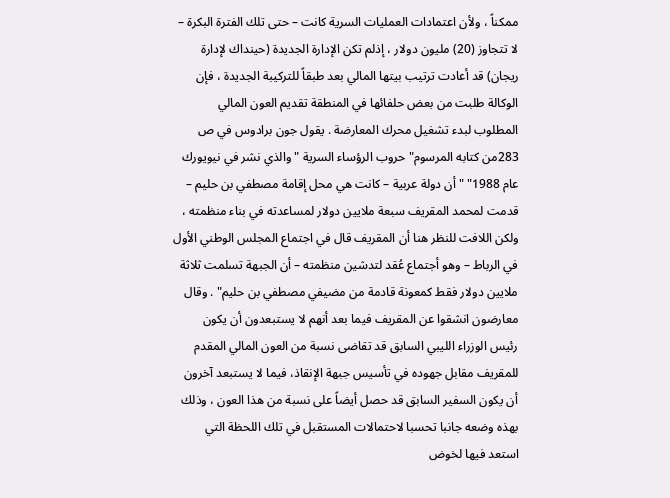ممكناً ، ولأن اعتمادات العمليات السرية كانت – حتى تلك الفترة البكرة – لا تتجاوز (20) مليون دولار ، إذلم تكن الإدارة الجديدة (حينداك لإدارة ريجان) قد أعادت ترتيب بيتها المالي بعد طبقاً للتركيبة الجديدة ، فإن الوكالة طلبت من بعض حلفائها في المنطقة تقديم العون المالي المطلوب لبدء تشغيل محرك المعارضة . يقول جون برادوس في ص 283من كتابه المرسوم" حروب الرؤساء السرية " والذي نشر في نيويورك عام 1988" " أن دولة عربية – كانت هي محل إقامة مصطفي بن حليم – قدمت لمحمد المقريف سبعة ملايين دولار لمساعدته في بناء منظمته ، ولكن اللافت للنظر هنا أن المقريف قال في اجتماع المجلس الوطني الأول في الرباط – وهو أجتماع عُقد لتدشين منظمته – أن الجبهة تسلمت ثلاثة ملايين دولار فقط كمعونة قادمة من مضيفي مصطفي بن حليم" . وقال معارضون انشقوا عن المقريف فيما بعد أنهم لا يستبعدون أن يكون رئيس الوزراء الليبي السابق قد تقاضى نسبة من العون المالي المقدم للمقريف مقابل جهوده في تأسيس جبهة الإنقاذ، فيما لا يستبعد آخرون أن يكون السفير السابق قد حصل أيضاً على نسبة من هذا العون ، وذلك بهذه وضعه جانبا تحسبا لاحتمالات المستقبل في تلك اللحظة التي استعد فيها لخوض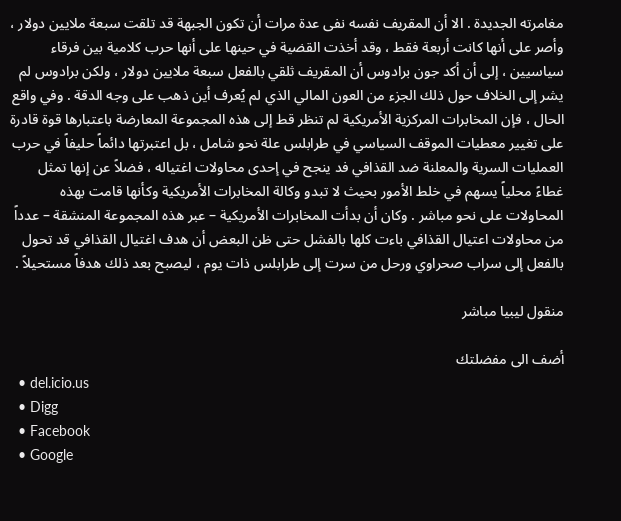مغامرته الجديدة . الا أن المقريف نفسه نفى عدة مرات أن تكون الجبهة قد تلقت سبعة ملايين دولار ، وأصر على أنها كانت أربعة فقط ، وقد أخذت القضية في حينها على أنها حرب كلامية بين فرقاء سياسيين ، إلى أن أكد جون برادوس أن المقريف ثلقي بالفعل سبعة ملايين دولار ، ولكن برادوس لم يشر إلى الخلاف حول ذلك الجزء من العون المالي الذي لم يُعرف أين ذهب على وجه الدقة . وفي واقع الحال ، فإن المخابرات المركزية الأمريكية لم تنظر قط إلى هذه المجموعة المعارضة باعتبارها قوة قادرة على تغيير معطيات الموقف السياسي في طرابلس علة نحو شامل ، بل اعتبرتها دائماً حليفاً في حرب العمليات السرية والمعلنة ضد القذافي فد ينجح في إحدى محاولات اغتياله ، فضلاً عن إنها تمثل غطاءً محلياً يسهم في خلط الأمور بحيث لا تبدو وكالة المخابرات الأمريكية وكأنها قامت بهذه المحاولات على نحو مباشر . وكان أن بدأت المخابرات الأمريكية – عبر هذه المجموعة المنشقة – عدداً من محاولات اعتيال القذافي باءت كلها بالفشل حتى ظن البعض أن هدف اغتيال القذافي قد تحول بالفعل إلى سراب صحراوي ورحل من سرت إلى طرابلس ذات يوم ، ليصبح بعد ذلك هدفاً مستحيلاً .

منقول ليبيا مباشر

أضف الى مفضلتك
  • del.icio.us
  • Digg
  • Facebook
  • Google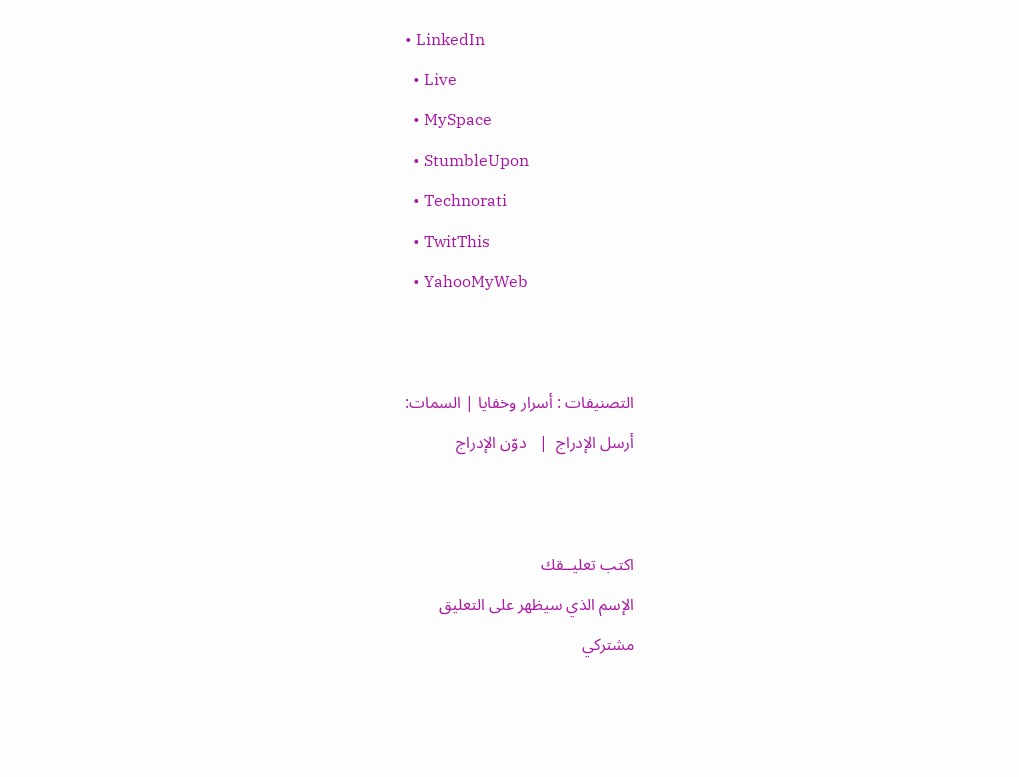• LinkedIn
  • Live
  • MySpace
  • StumbleUpon
  • Technorati
  • TwitThis
  • YahooMyWeb


التصنيفات : أسرار وخفايا | السمات:
أرسل الإدراج  |   دوّن الإدراج


اكتب تعليــقك
الإسم الذي سيظهر على التعليق
مشتركي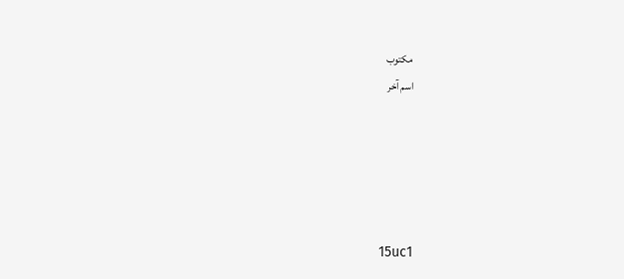مكتوب
اسم آخر





15uc1